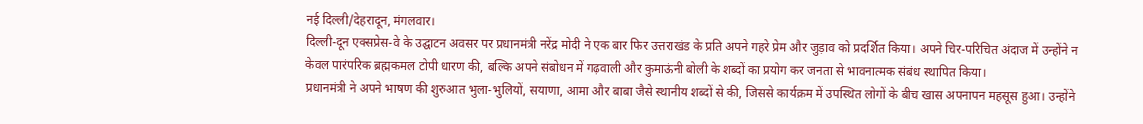नई दिल्ली/देहरादून, मंगलवार।
दिल्ली-दून एक्सप्रेस-वे के उद्घाटन अवसर पर प्रधानमंत्री नरेंद्र मोदी ने एक बार फिर उत्तराखंड के प्रति अपने गहरे प्रेम और जुड़ाव को प्रदर्शित किया। अपने चिर-परिचित अंदाज में उन्होंने न केवल पारंपरिक ब्रह्मकमल टोपी धारण की, बल्कि अपने संबोधन में गढ़वाली और कुमाऊंनी बोली के शब्दों का प्रयोग कर जनता से भावनात्मक संबंध स्थापित किया।
प्रधानमंत्री ने अपने भाषण की शुरुआत भुला-भुलियों, सयाणा, आमा और बाबा जैसे स्थानीय शब्दों से की, जिससे कार्यक्रम में उपस्थित लोगों के बीच खास अपनापन महसूस हुआ। उन्होंने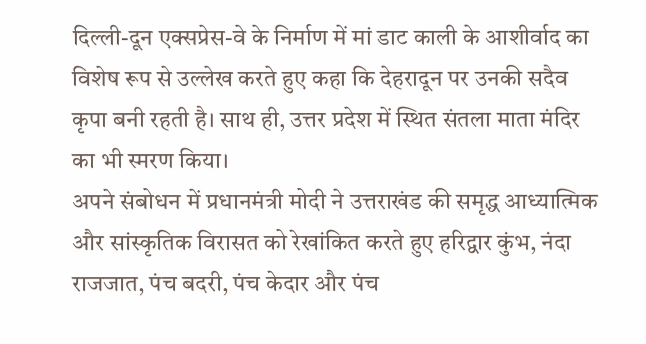दिल्ली-दून एक्सप्रेस-वे के निर्माण में मां डाट काली के आशीर्वाद का विशेष रूप से उल्लेख करते हुए कहा कि देहरादून पर उनकी सदैव कृपा बनी रहती है। साथ ही, उत्तर प्रदेश में स्थित संतला माता मंदिर का भी स्मरण किया।
अपने संबोधन में प्रधानमंत्री मोदी ने उत्तराखंड की समृद्ध आध्यात्मिक और सांस्कृतिक विरासत को रेखांकित करते हुए हरिद्वार कुंभ, नंदा राजजात, पंच बदरी, पंच केदार और पंच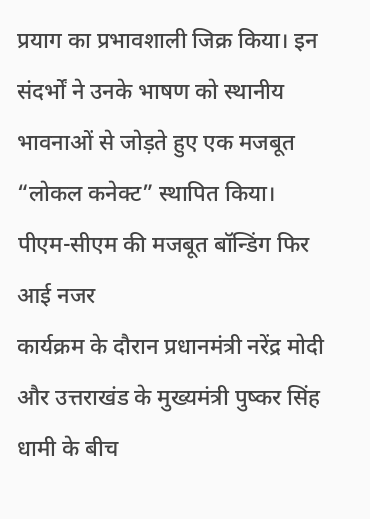प्रयाग का प्रभावशाली जिक्र किया। इन संदर्भों ने उनके भाषण को स्थानीय भावनाओं से जोड़ते हुए एक मजबूत “लोकल कनेक्ट” स्थापित किया।
पीएम-सीएम की मजबूत बॉन्डिंग फिर आई नजर
कार्यक्रम के दौरान प्रधानमंत्री नरेंद्र मोदी और उत्तराखंड के मुख्यमंत्री पुष्कर सिंह धामी के बीच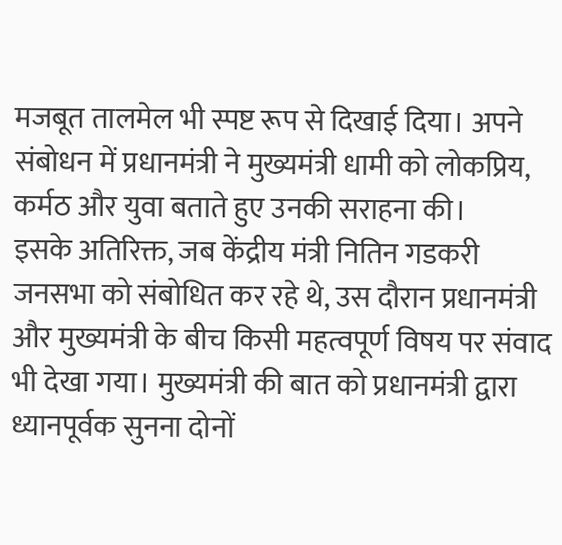मजबूत तालमेल भी स्पष्ट रूप से दिखाई दिया। अपने संबोधन में प्रधानमंत्री ने मुख्यमंत्री धामी को लोकप्रिय, कर्मठ और युवा बताते हुए उनकी सराहना की।
इसके अतिरिक्त, जब केंद्रीय मंत्री नितिन गडकरी जनसभा को संबोधित कर रहे थे, उस दौरान प्रधानमंत्री और मुख्यमंत्री के बीच किसी महत्वपूर्ण विषय पर संवाद भी देखा गया। मुख्यमंत्री की बात को प्रधानमंत्री द्वारा ध्यानपूर्वक सुनना दोनों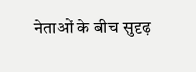नेताओं के बीच सुदृढ़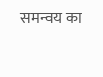समन्वय का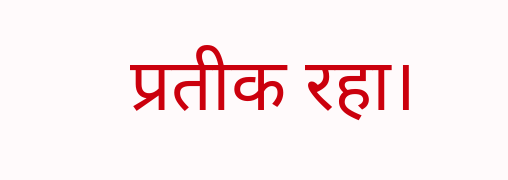प्रतीक रहा।